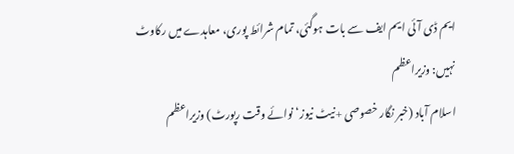ایم ڈی آئی ایم ایف سے بات ہوگئی، تمام شرائط پوری، معاہدے میں رکاوٹ نہیں: وزیراعظم
اسلام آباد (خبر نگار خصوصی +نیٹ نیوز‘ نوائے وقت رپورٹ) وزیراعظم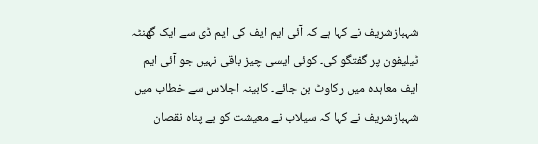شہبازشریف نے کہا ہے کہ آئی ایم ایف کی ایم ڈی سے ایک گھنٹہ ٹیلیفون پر گفتگو کی۔ کوئی ایسی چیز باقی نہیں جو آئی ایم ایف معاہدہ میں رکاوٹ بن جائے۔ کابینہ اجلاس سے خطاب میں شہبازشریف نے کہا کہ سیلاب نے معیشت کو بے پناہ نقصان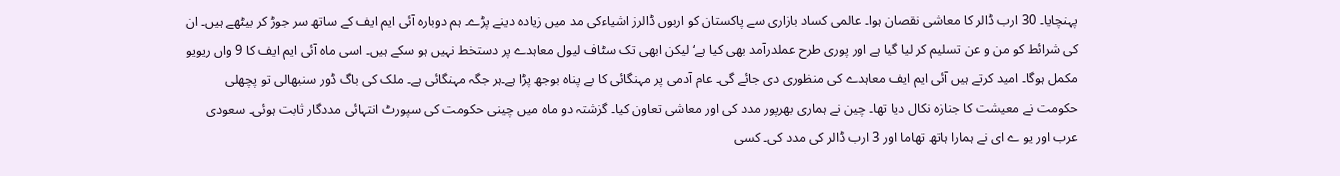پہنچایا۔ 30 ارب ڈالر کا معاشی نقصان ہوا۔ عالمی کساد بازاری سے پاکستان کو اربوں ڈالرز اشیاءکی مد میں زیادہ دینے پڑے۔ ہم دوبارہ آئی ایم ایف کے ساتھ سر جوڑ کر بیٹھے ہیں۔ ان کی شرائط کو من و عن تسلیم کر لیا گیا ہے اور پوری طرح عملدرآمد بھی کیا ہے‘ لیکن ابھی تک سٹاف لیول معاہدے پر دستخط نہیں ہو سکے ہیں۔ اسی ماہ آئی ایم ایف کا 9 واں ریویو مکمل ہوگا۔ امید کرتے ہیں آئی ایم ایف معاہدے کی منظوری دی جائے گی۔ عام آدمی پر مہنگائی کا بے پناہ بوجھ پڑا ہے۔ہر جگہ مہنگائی ہے۔ ملک کی باگ ڈور سنبھالی تو پچھلی حکومت نے معیشت کا جنازہ نکال دیا تھا۔ چین نے ہماری بھرپور مدد کی اور معاشی تعاون کیا۔ گزشتہ دو ماہ میں چینی حکومت کی سپورٹ انتہائی مددگار ثابت ہوئی۔ سعودی عرب اور یو ے ای نے ہمارا ہاتھ تھاما اور 3 ارب ڈالر کی مدد کی۔ کسی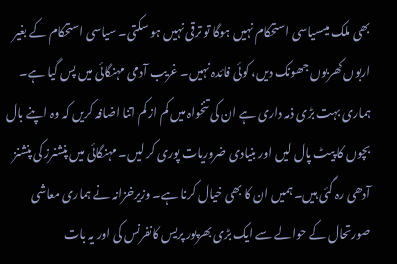بھی ملک میںسیاسی استحکام نہیں ہوگا تو ترقی نہیں ہو سکتی۔ سیاسی استحکام کے بغیر اربوں کھربوں جھونک دیں، کوئی فائدہ نہیں۔ غریب آدمی مہنگائی میں پس گیا ہے۔ ہماری بہت بڑی ذمہ داری ہے ان کی تنخواہ میں کم از کم اتنا اضافہ کریں کہ وہ اپنے بال بچوں کا پیٹ پال لیں اور بنیادی ضروریات پوری کر لیں۔ مہنگائی میں پنشنرز کی پنشنز آدھی رہ گئی ہیں۔ ہمیں ان کا بھی خیال کرنا ہے۔ وزیرخزانہ نے ہماری معاشی صورتحال کے حوالے سے ایک بڑی بھرپور پریس کانفرنس کی اور یہ بات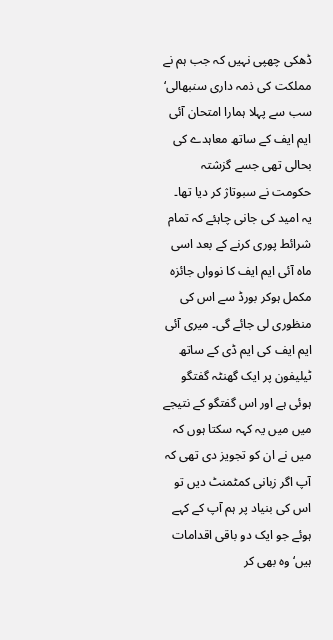ڈھکی چھپی نہیں کہ جب ہم نے مملکت کی ذمہ داری سنبھالی‘ سب سے پہلا ہمارا امتحان آئی ایم ایف کے ساتھ معاہدے کی بحالی تھی جسے گزشتہ حکومت نے سبوتاژ کر دیا تھا۔ یہ امید کی جانی چاہئے کہ تمام شرائط پوری کرنے کے بعد اسی ماہ آئی ایم ایف کا نوواں جائزہ مکمل ہوکر بورڈ سے اس کی منظوری لی جائے گی۔ میری آئی ایم ایف کی ایم ڈی کے ساتھ ٹیلیفون پر ایک گھنٹہ گفتگو ہوئی ہے اور اس گفتگو کے نتیجے میں میں یہ کہہ سکتا ہوں کہ میں نے ان کو تجویز دی تھی کہ آپ اگر زبانی کمٹمنٹ دیں تو اس کی بنیاد پر ہم آپ کے کہے ہوئے جو ایک دو باقی اقدامات ہیں‘ وہ بھی کر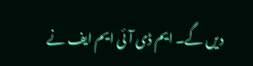دیں گے۔ ایم ڈی آئی ایم ایف نے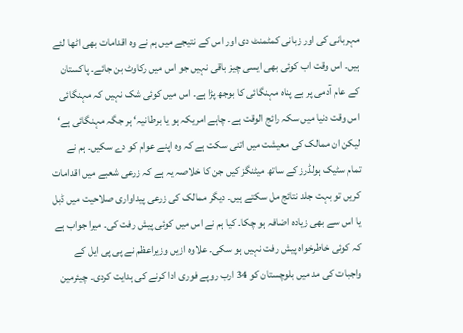مہربانی کی اور زبانی کمٹمنٹ دی اور اس کے نتیجے میں ہم نے وہ اقدامات بھی اٹھا لئے ہیں۔ اس وقت اب کوئی بھی ایسی چیز باقی نہیں جو اس میں رکاوٹ بن جائے۔ پاکستان کے عام آدمی پر بے پناہ مہنگائی کا بوجھ پڑا ہے۔ اس میں کوئی شک نہیں کہ مہنگائی اس وقت دنیا میں سکہ رائج الوقت ہے۔ چاہے امریکہ ہو یا برطانیہ‘ ہر جگہ مہنگائی ہے‘ لیکن ان ممالک کی معیشت میں اتنی سکت ہے کہ وہ اپنے عوام کو دے سکیں۔ ہم نے تمام سٹیک ہولڈرز کے ساتھ میٹنگز کیں جن کا خلاصہ یہ ہے کہ زرعی شعبے میں اقدامات کریں تو بہت جلد نتائج مل سکتے ہیں۔ دیگر ممالک کی زرعی پیداواری صلاحیت میں ڈبل یا اس سے بھی زیادہ اضافہ ہو چکا۔ کیا ہم نے اس میں کوئی پیش رفت کی۔ میرا جواب ہے کہ کوئی خاطرخواہ پیش رفت نہیں ہو سکی۔ علاوہ ازیں وزیراعظم نے پی پی ایل کے واجبات کی مد میں بلوچستان کو 34 ارب روپے فوری ادا کرنے کی ہدایت کردی۔ چیئرمین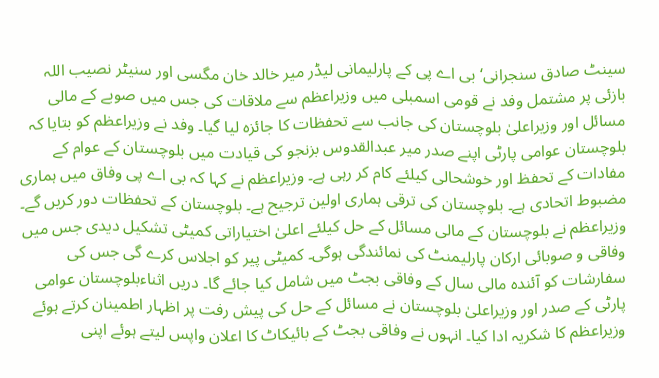سینٹ صادق سنجرانی‘ بی اے پی کے پارلیمانی لیڈر میر خالد خان مگسی اور سنیٹر نصیب اللہ بازئی پر مشتمل وفد نے قومی اسمبلی میں وزیراعظم سے ملاقات کی جس میں صوبے کے مالی مسائل اور وزیراعلیٰ بلوچستان کی جانب سے تحفظات کا جائزہ لیا گیا۔ وفد نے وزیراعظم کو بتایا کہ بلوچستان عوامی پارٹی اپنے صدر میر عبدالقدوس بزنجو کی قیادت میں بلوچستان کے عوام کے مفادات کے تحفظ اور خوشحالی کیلئے کام کر رہی ہے۔ وزیراعظم نے کہا کہ بی اے پی وفاق میں ہماری مضبوط اتحادی ہے۔ بلوچستان کی ترقی ہماری اولین ترجیح ہے۔ بلوچستان کے تحفظات دور کریں گے۔ وزیراعظم نے بلوچستان کے مالی مسائل کے حل کیلئے اعلیٰ اختیاراتی کمیٹی تشکیل دیدی جس میں وفاقی و صوبائی ارکان پارلیمنٹ کی نمائندگی ہوگی۔ کمیٹی پیر کو اجلاس کرے گی جس کی سفارشات کو آئندہ مالی سال کے وفاقی بجٹ میں شامل کیا جائے گا۔ دریں اثناءبلوچستان عوامی پارٹی کے صدر اور وزیراعلیٰ بلوچستان نے مسائل کے حل کی پیش رفت پر اظہار اطمینان کرتے ہوئے وزیراعظم کا شکریہ ادا کیا۔ انہوں نے وفاقی بجٹ کے بائیکاٹ کا اعلان واپس لیتے ہوئے اپنی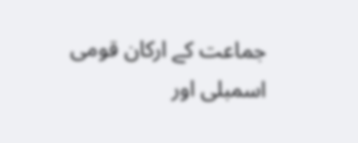جماعت کے ارکان قومی اسمبلی اور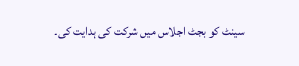سینٹ کو بجٹ اجلاس میں شرکت کی ہدایت کی۔